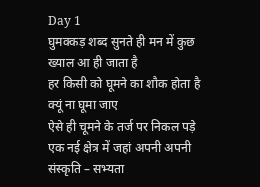Day 1
घुमक्कड़ शब्द सुनते ही मन में कुछ ख्याल आ ही जाता है
हर किसी को घूमने का शौक होता है
क्यूं ना घूमा जाए
ऐसे ही चूमने के तर्ज पर निकल पड़े एक नई क्षेत्र में जहां अपनी अपनी संस्कृति – सभ्यता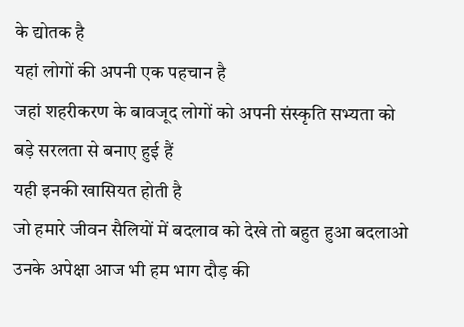के द्योतक है
यहां लोगों की अपनी एक पहचान है
जहां शहरीकरण के बावजूद लोगों को अपनी संस्कृति सभ्यता को बड़े सरलता से बनाए हुई हैं
यही इनकी खासियत होती है
जो हमारे जीवन सैलियों में बदलाव को देखे तो बहुत हुआ बदलाओ उनके अपेक्षा आज भी हम भाग दौड़ की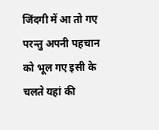जिंदगी में आ तो गए परन्तु अपनी पहचान को भूल गए इसी के चलते यहां की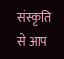संस्कृति से आप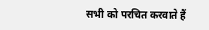सभी को परचित करवाते हैं